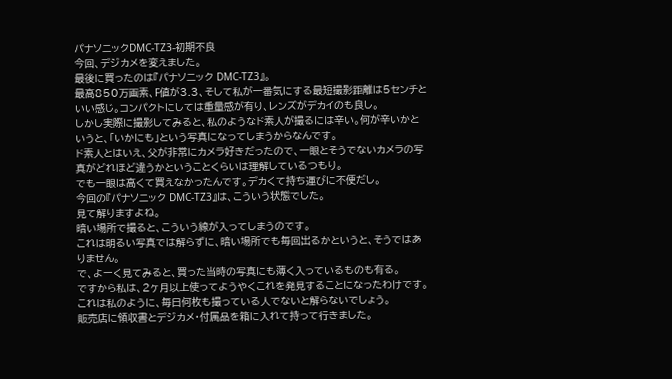パナソニックDMC-TZ3-初期不良
今回、デジカメを変えました。
最後に買ったのは『パナソニック DMC-TZ3』。
最高850万画素、F値が3.3、そして私が一番気にする最短撮影距離は5センチといい感じ。コンパクトにしては重量感が有り、レンズがデカイのも良し。
しかし実際に撮影してみると、私のようなド素人が撮るには辛い。何が辛いかというと、「いかにも」という写真になってしまうからなんです。
ド素人とはいえ、父が非常にカメラ好きだったので、一眼とそうでないカメラの写真がどれほど違うかということくらいは理解しているつもり。
でも一眼は高くて買えなかったんです。デカくて持ち運びに不便だし。
今回の『パナソニック DMC-TZ3』は、こういう状態でした。
見て解りますよね。
暗い場所で撮ると、こういう線が入ってしまうのです。
これは明るい写真では解らずに、暗い場所でも毎回出るかというと、そうではありません。
で、よーく見てみると、買った当時の写真にも薄く入っているものも有る。
ですから私は、2ヶ月以上使ってようやくこれを発見することになったわけです。
これは私のように、毎日何枚も撮っている人でないと解らないでしょう。
販売店に領収書とデジカメ・付属品を箱に入れて持って行きました。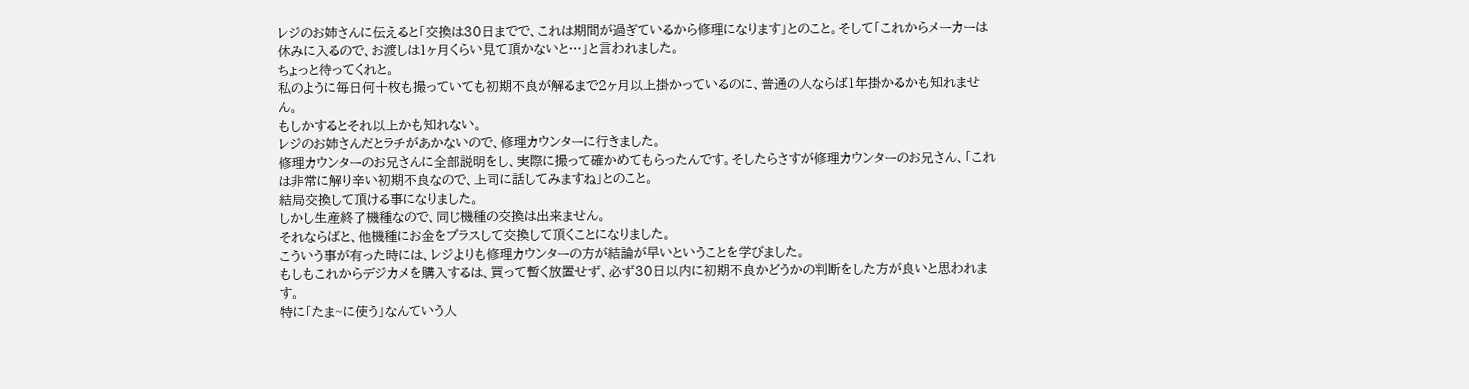レジのお姉さんに伝えると「交換は30日までで、これは期間が過ぎているから修理になります」とのこと。そして「これからメーカーは休みに入るので、お渡しは1ヶ月くらい見て頂かないと…」と言われました。
ちょっと待ってくれと。
私のように毎日何十枚も撮っていても初期不良が解るまで2ヶ月以上掛かっているのに、普通の人ならば1年掛かるかも知れません。
もしかするとそれ以上かも知れない。
レジのお姉さんだとラチがあかないので、修理カウンターに行きました。
修理カウンターのお兄さんに全部説明をし、実際に撮って確かめてもらったんです。そしたらさすが修理カウンターのお兄さん、「これは非常に解り辛い初期不良なので、上司に話してみますね」とのこと。
結局交換して頂ける事になりました。
しかし生産終了機種なので、同じ機種の交換は出来ません。
それならばと、他機種にお金をプラスして交換して頂くことになりました。
こういう事が有った時には、レジよりも修理カウンターの方が結論が早いということを学びました。
もしもこれからデジカメを購入するは、買って暫く放置せず、必ず30日以内に初期不良かどうかの判断をした方が良いと思われます。
特に「たま~に使う」なんていう人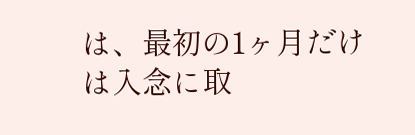は、最初の1ヶ月だけは入念に取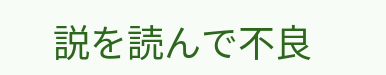説を読んで不良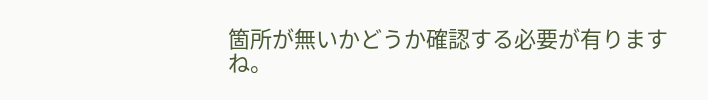箇所が無いかどうか確認する必要が有りますね。